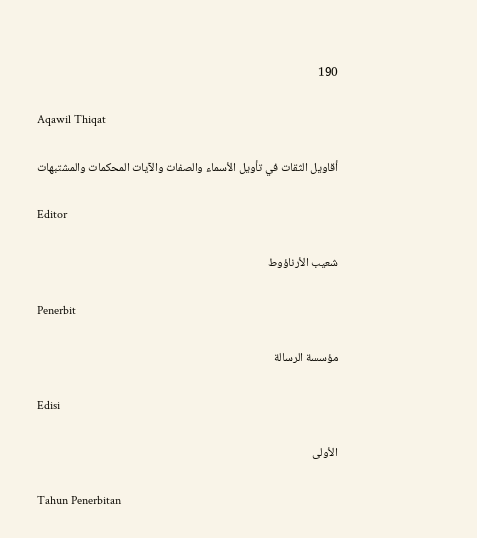190

Aqawil Thiqat

أقاويل الثقات في تأويل الأسماء والصفات والآيات المحكمات والمشتبهات

Editor

شعيب الأرناؤوط

Penerbit

مؤسسة الرسالة

Edisi

الأولى

Tahun Penerbitan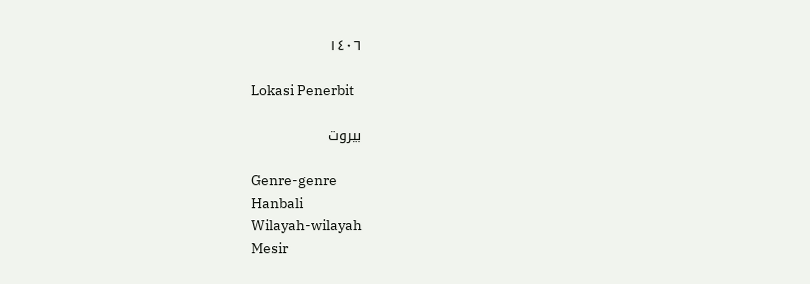١٤٠٦

Lokasi Penerbit

بيروت

Genre-genre
Hanbali
Wilayah-wilayah
Mesir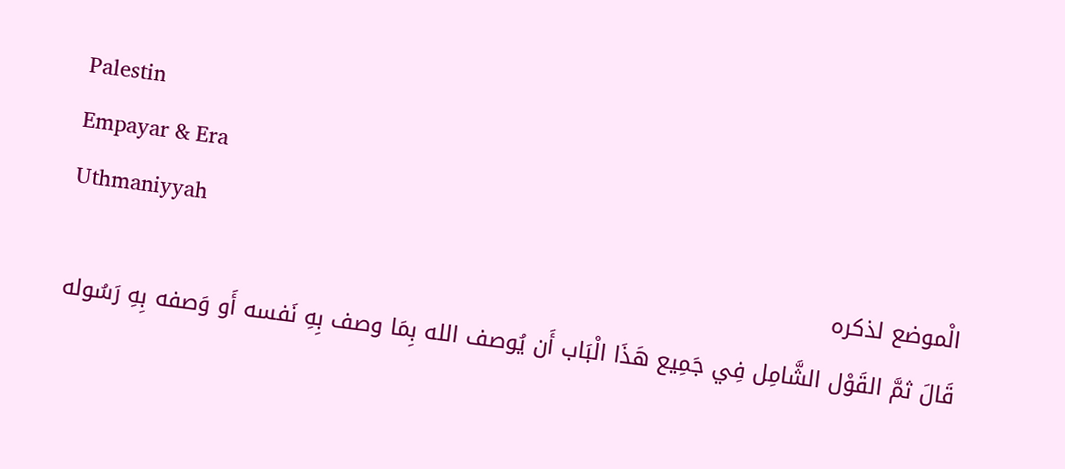Palestin
Empayar & Era
Uthmaniyyah
الْموضع لذكره
قَالَ ثمَّ القَوْل الشَّامِل فِي جَمِيع هَذَا الْبَاب أَن يُوصف الله بِمَا وصف بِهِ نَفسه أَو وَصفه بِهِ رَسُوله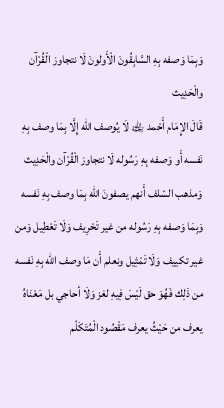وَبِمَا وَصفه بِهِ السَّابِقُونَ الْأَولونَ لَا نتجاوز الْقُرْآن والْحَدِيث
قَالَ الإِمَام أَحْمد ﵀ لَا يُوصف الله إِلَّا بِمَا وصف بِهِ نَفسه أَو وَصفه بِهِ رَسُوله لَا نتجاوز الْقُرْآن والْحَدِيث
وَمذهب السّلف أَنهم يصفونَ الله بِمَا وصف بِهِ نَفسه وَبِمَا وَصفه بِهِ رَسُوله من غير تَحْرِيف وَلَا تَعْطِيل وَمن غير تكييف وَلَا تَمْثِيل ونعلم أَن مَا وصف الله بِهِ نَفسه من ذَلِك فَهُوَ حق لَيْسَ فِيهِ لغز وَلَا أحاجي بل مَعْنَاهُ يعرف من حَيْثُ يعرف مَقْصُود الْمُتَكَلّم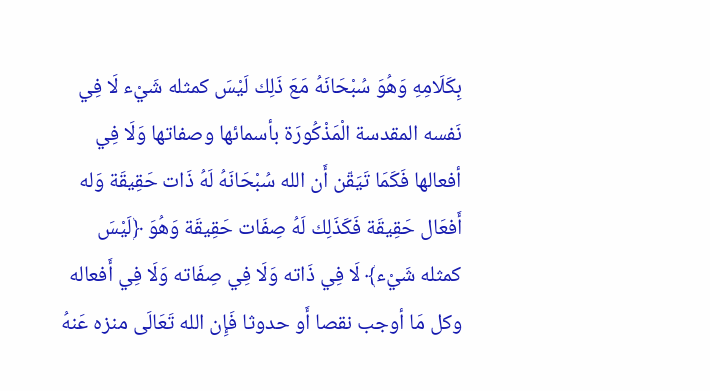بِكَلَامِهِ وَهُوَ سُبْحَانَهُ مَعَ ذَلِك لَيْسَ كمثله شَيْء لَا فِي نَفسه المقدسة الْمَذْكُورَة بأسمائها وصفاتها وَلَا فِي أفعالها فَكَمَا تَيَقّن أَن الله سُبْحَانَهُ لَهُ ذَات حَقِيقَة وَله أَفعَال حَقِيقَة فَكَذَلِك لَهُ صِفَات حَقِيقَة وَهُوَ ﴿لَيْسَ كمثله شَيْء﴾ لَا فِي ذَاته وَلَا فِي صِفَاته وَلَا فِي أَفعاله وكل مَا أوجب نقصا أَو حدوثا فَإِن الله تَعَالَى منزه عَنهُ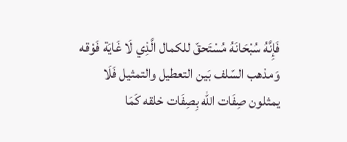فَإِنَّهُ سُبْحَانَهُ مُسْتَحقّ للكمال الَّذِي لَا غَايَة فَوْقه
وَمذهب السّلف بَين التعطيل والتمثيل فَلَا يمثلون صِفَات الله بِصِفَات خلقه كَمَا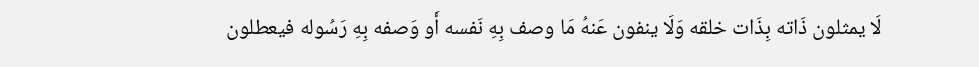لَا يمثلون ذَاته بِذَات خلقه وَلَا ينفون عَنهُ مَا وصف بِهِ نَفسه أَو وَصفه بِهِ رَسُوله فيعطلون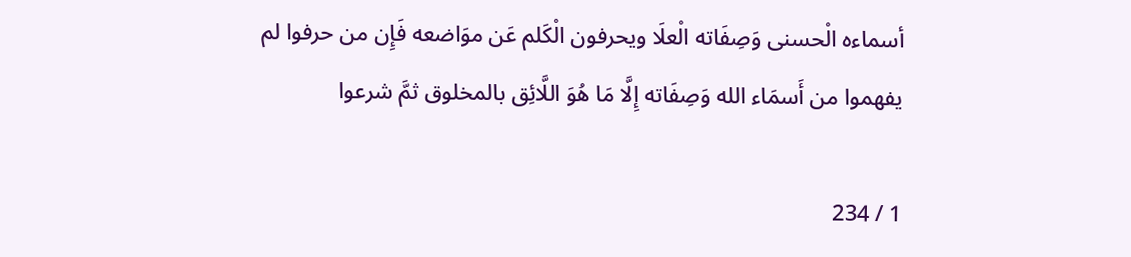أسماءه الْحسنى وَصِفَاته الْعلَا ويحرفون الْكَلم عَن موَاضعه فَإِن من حرفوا لم يفهموا من أَسمَاء الله وَصِفَاته إِلَّا مَا هُوَ اللَّائِق بالمخلوق ثمَّ شرعوا

1 / 234